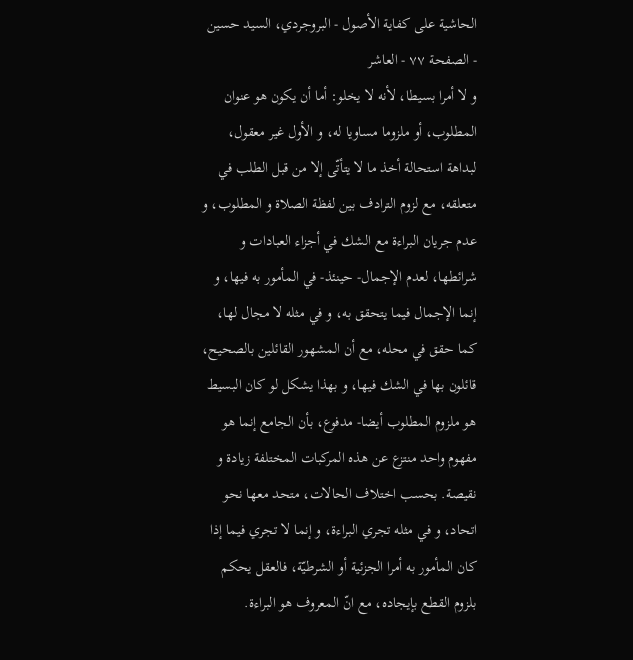الحاشية على كفاية الأصول - البروجردي، السيد حسين - الصفحة ٧٧ - العاشر
و لا أمرا بسيطا، لأنه لا يخلو: أما أن يكون هو عنوان المطلوب، أو ملزوما مساويا له، و الأول غير معقول، لبداهة استحالة أخذ ما لا يتأتّى إلا من قبل الطلب في متعلقه، مع لزوم الترادف بين لفظة الصلاة و المطلوب، و عدم جريان البراءة مع الشك في أجزاء العبادات و شرائطها، لعدم الإجمال- حينئذ- في المأمور به فيها، و إنما الإجمال فيما يتحقق به، و في مثله لا مجال لها، كما حقق في محله، مع أن المشهور القائلين بالصحيح، قائلون بها في الشك فيها، و بهذا يشكل لو كان البسيط هو ملزوم المطلوب أيضا- مدفوع، بأن الجامع إنما هو مفهوم واحد منتزع عن هذه المركبات المختلفة زيادة و نقيصة. بحسب اختلاف الحالات، متحد معها نحو اتحاد، و في مثله تجري البراءة، و إنما لا تجري فيما إذا كان المأمور به أمرا الجزئية أو الشرطيّة، فالعقل يحكم بلزوم القطع بإيجاده، مع انّ المعروف هو البراءة.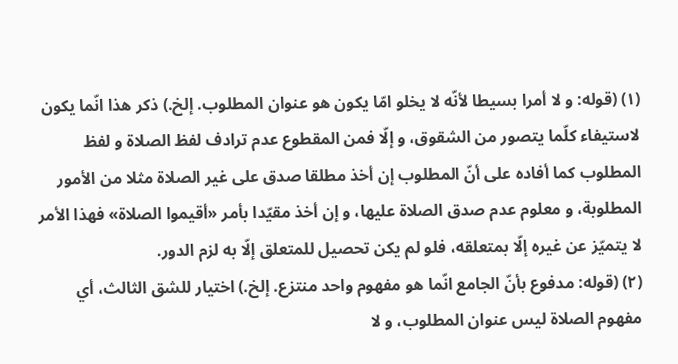(١) (قوله: و لا أمرا بسيطا لأنّه لا يخلو امّا يكون هو عنوان المطلوب. إلخ.) ذكر هذا انّما يكون لاستيفاء كلّما يتصور من الشقوق، و إلّا فمن المقطوع عدم ترادف لفظ الصلاة و لفظ المطلوب كما أفاده على أنّ المطلوب إن أخذ مطلقا صدق على غير الصلاة مثلا من الأمور المطلوبة، و معلوم عدم صدق الصلاة عليها، و إن أخذ مقيّدا بأمر «أقيموا الصلاة» فهذا الأمر لا يتميّز عن غيره إلّا بمتعلقه، فلو لم يكن تحصيل للمتعلق إلّا به لزم الدور.
(٢) (قوله: مدفوع بأنّ الجامع انّما هو مفهوم واحد منتزع. إلخ.) اختيار للشق الثالث، أي مفهوم الصلاة ليس عنوان المطلوب، و لا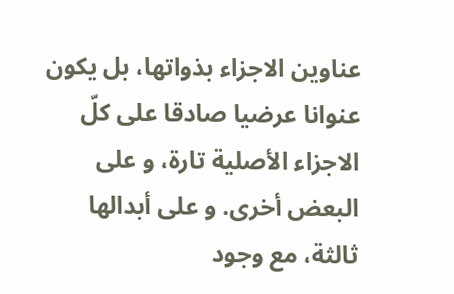عناوين الاجزاء بذواتها، بل يكون عنوانا عرضيا صادقا على كلّ الاجزاء الأصلية تارة، و على البعض أخرى. و على أبدالها ثالثة، مع وجود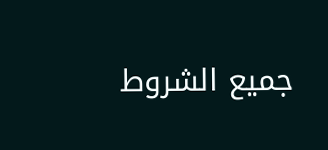جميع الشروط